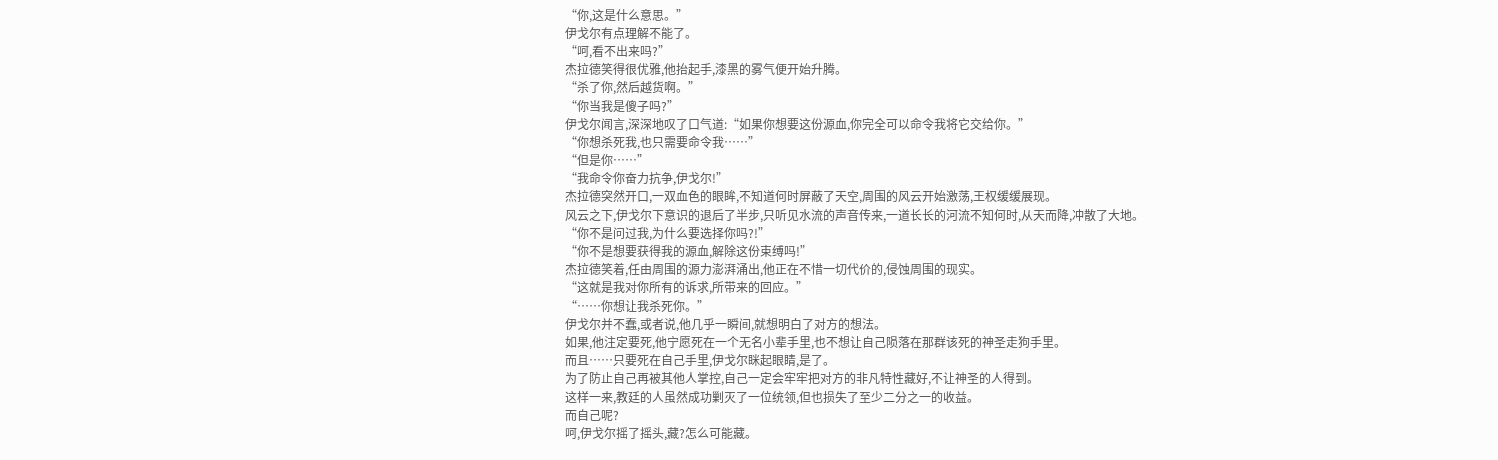“你,这是什么意思。”
伊戈尔有点理解不能了。
“呵,看不出来吗?”
杰拉德笑得很优雅,他抬起手,漆黑的雾气便开始升腾。
“杀了你,然后越货啊。”
“你当我是傻子吗?”
伊戈尔闻言,深深地叹了口气道:“如果你想要这份源血,你完全可以命令我将它交给你。”
“你想杀死我,也只需要命令我……”
“但是你……”
“我命令你奋力抗争,伊戈尔!”
杰拉德突然开口,一双血色的眼眸,不知道何时屏蔽了天空,周围的风云开始激荡,王权缓缓展现。
风云之下,伊戈尔下意识的退后了半步,只听见水流的声音传来,一道长长的河流不知何时,从天而降,冲散了大地。
“你不是问过我,为什么要选择你吗?!”
“你不是想要获得我的源血,解除这份束缚吗!”
杰拉德笑着,任由周围的源力澎湃涌出,他正在不惜一切代价的,侵蚀周围的现实。
“这就是我对你所有的诉求,所带来的回应。”
“……你想让我杀死你。”
伊戈尔并不蠢,或者说,他几乎一瞬间,就想明白了对方的想法。
如果,他注定要死,他宁愿死在一个无名小辈手里,也不想让自己陨落在那群该死的神圣走狗手里。
而且……只要死在自己手里,伊戈尔眯起眼睛,是了。
为了防止自己再被其他人掌控,自己一定会牢牢把对方的非凡特性藏好,不让神圣的人得到。
这样一来,教廷的人虽然成功剿灭了一位统领,但也损失了至少二分之一的收益。
而自己呢?
呵,伊戈尔摇了摇头,藏?怎么可能藏。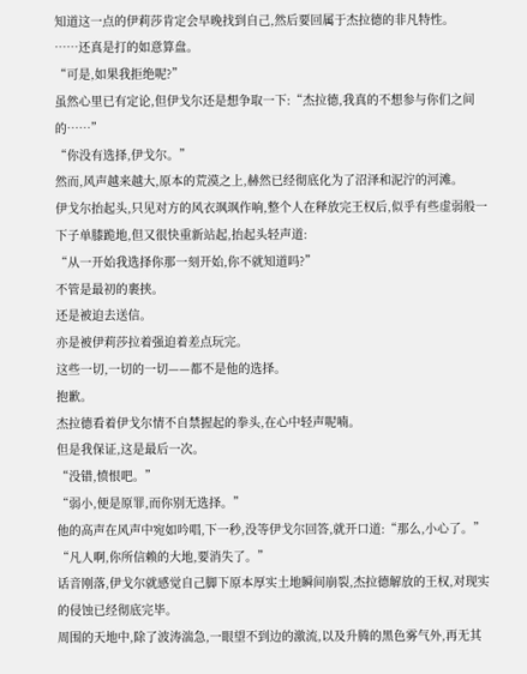知道这一点的伊莉莎肯定会早晚找到自己,然后要回属于杰拉德的非凡特性。
……还真是打的如意算盘。
“可是,如果我拒绝呢?”
虽然心里已有定论,但伊戈尔还是想争取一下:“杰拉德,我真的不想参与你们之间的……”
“你没有选择,伊戈尔。”
然而,风声越来越大,原本的荒漠之上,赫然已经彻底化为了沼泽和泥泞的河滩。
伊戈尔抬起头,只见对方的风衣飒飒作响,整个人在释放完王权后,似乎有些虚弱般一下子单膝跪地,但又很快重新站起,抬起头轻声道:
“从一开始我选择你那一刻开始,你不就知道吗?”
不管是最初的裹挟。
还是被迫去送信。
亦是被伊莉莎拉着强迫着差点玩完。
这些一切,一切的一切——都不是他的选择。
抱歉。
杰拉德看着伊戈尔情不自禁握起的拳头,在心中轻声呢喃。
但是我保证,这是最后一次。
“没错,愤恨吧。”
“弱小,便是原罪,而你别无选择。”
他的高声在风声中宛如吟唱,下一秒,没等伊戈尔回答,就开口道:“那么,小心了。”
“凡人啊,你所信赖的大地,要消失了。”
话音刚落,伊戈尔就感觉自己脚下原本厚实土地瞬间崩裂,杰拉德解放的王权,对现实的侵蚀已经彻底完毕。
周围的天地中,除了波涛湍急,一眼望不到边的激流,以及升腾的黑色雾气外,再无其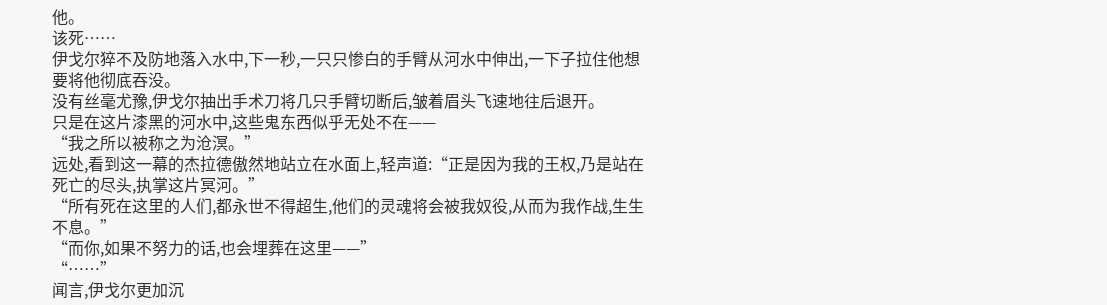他。
该死……
伊戈尔猝不及防地落入水中,下一秒,一只只惨白的手臂从河水中伸出,一下子拉住他想要将他彻底吞没。
没有丝毫尤豫,伊戈尔抽出手术刀将几只手臂切断后,皱着眉头飞速地往后退开。
只是在这片漆黑的河水中,这些鬼东西似乎无处不在——
“我之所以被称之为沧溟。”
远处,看到这一幕的杰拉德傲然地站立在水面上,轻声道:“正是因为我的王权,乃是站在死亡的尽头,执掌这片冥河。”
“所有死在这里的人们,都永世不得超生,他们的灵魂将会被我奴役,从而为我作战,生生不息。”
“而你,如果不努力的话,也会埋葬在这里——”
“……”
闻言,伊戈尔更加沉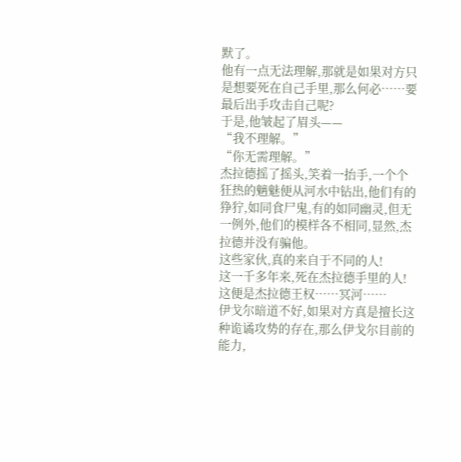默了。
他有一点无法理解,那就是如果对方只是想要死在自己手里,那么何必……要最后出手攻击自己呢?
于是,他皱起了眉头——
“我不理解。”
“你无需理解。”
杰拉德摇了摇头,笑着一抬手,一个个狂热的魑魅便从河水中钻出,他们有的狰狞,如同食尸鬼,有的如同幽灵,但无一例外,他们的模样各不相同,显然,杰拉德并没有骗他。
这些家伙,真的来自于不同的人!
这一千多年来,死在杰拉德手里的人!
这便是杰拉德王权……冥河……
伊戈尔暗道不好,如果对方真是擅长这种诡谲攻势的存在,那么伊戈尔目前的能力,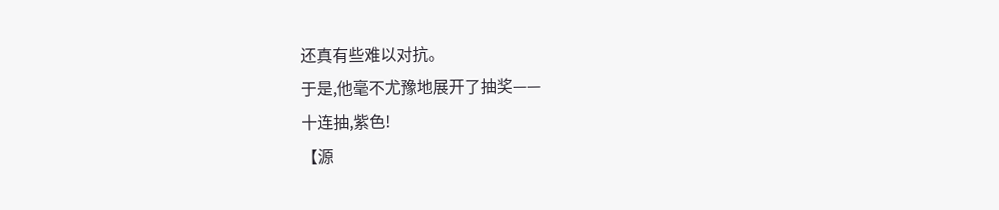还真有些难以对抗。
于是,他毫不尤豫地展开了抽奖——
十连抽,紫色!
【源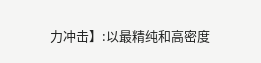力冲击】:以最精纯和高密度